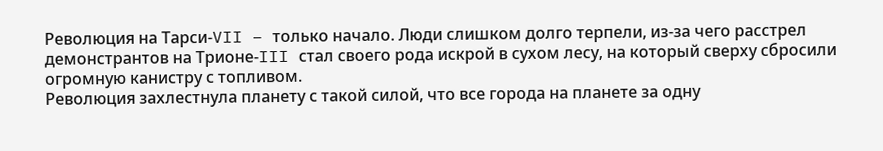Революция на Тарси-VII – только начало. Люди слишком долго терпели, из-за чего расстрел демонстрантов на Трионе-III стал своего рода искрой в сухом лесу, на который сверху сбросили огромную канистру с топливом.
Революция захлестнула планету с такой силой, что все города на планете за одну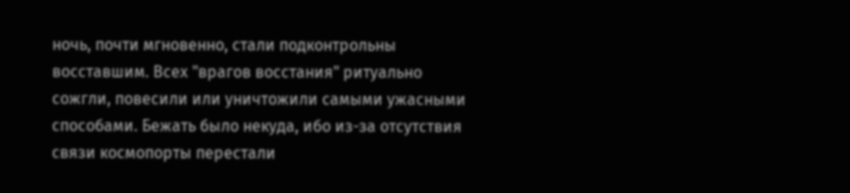ночь, почти мгновенно, стали подконтрольны восставшим. Всех "врагов восстания" ритуально сожгли, повесили или уничтожили самыми ужасными способами. Бежать было некуда, ибо из-за отсутствия связи космопорты перестали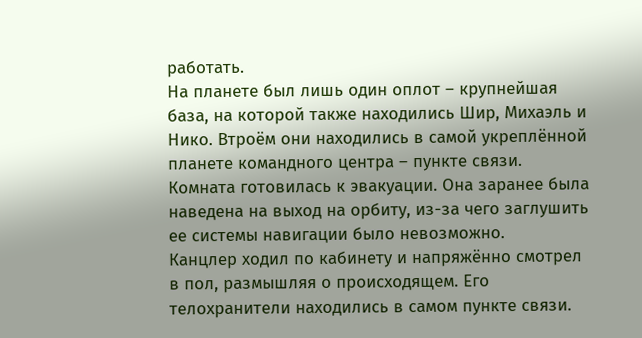работать.
На планете был лишь один оплот – крупнейшая база, на которой также находились Шир, Михаэль и Нико. Втроём они находились в самой укреплённой планете командного центра – пункте связи.
Комната готовилась к эвакуации. Она заранее была наведена на выход на орбиту, из-за чего заглушить ее системы навигации было невозможно.
Канцлер ходил по кабинету и напряжённо смотрел в пол, размышляя о происходящем. Его телохранители находились в самом пункте связи.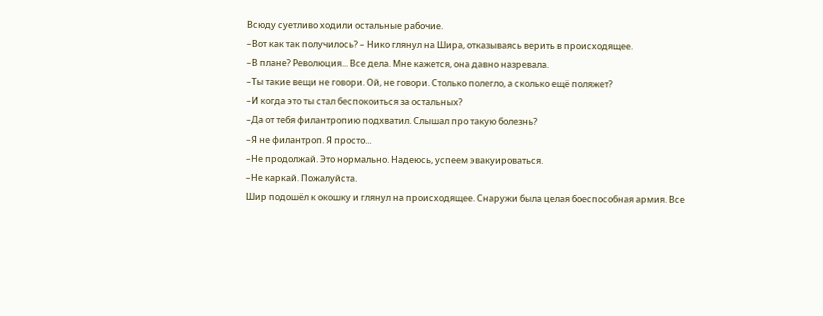Всюду суетливо ходили остальные рабочие.
–Вот как так получилось? – Нико глянул на Шира, отказываясь верить в происходящее.
–В плане? Революция... Все дела. Мне кажется, она давно назревала.
–Ты такие вещи не говори. Ой, не говори. Столько полегло, а сколько ещё поляжет?
–И когда это ты стал беспокоиться за остальных?
–Да от тебя филантропию подхватил. Слышал про такую болезнь?
–Я не филантроп. Я просто...
–Не продолжай. Это нормально. Надеюсь, успеем эвакуироваться.
–Не каркай. Пожалуйста.
Шир подошёл к окошку и глянул на происходящее. Снаружи была целая боеспособная армия. Все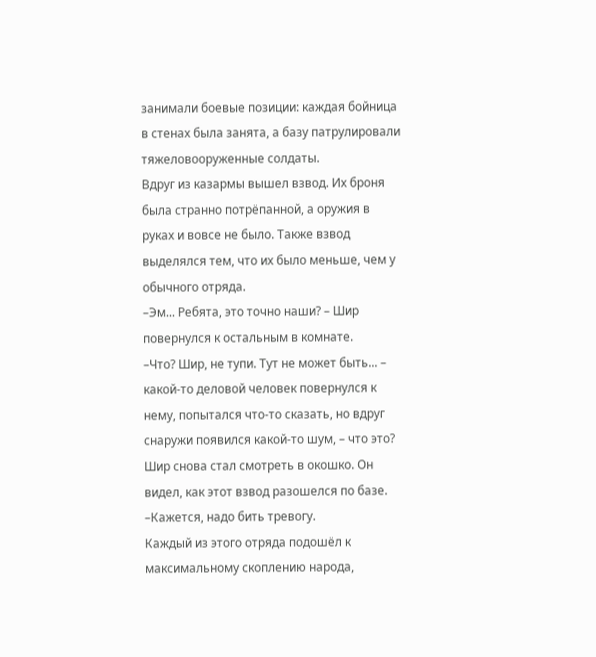занимали боевые позиции: каждая бойница в стенах была занята, а базу патрулировали тяжеловооруженные солдаты.
Вдруг из казармы вышел взвод. Их броня была странно потрёпанной, а оружия в руках и вовсе не было. Также взвод выделялся тем, что их было меньше, чем у обычного отряда.
–Эм... Ребята, это точно наши? – Шир повернулся к остальным в комнате.
–Что? Шир, не тупи. Тут не может быть... – какой-то деловой человек повернулся к нему, попытался что-то сказать, но вдруг снаружи появился какой-то шум, – что это?
Шир снова стал смотреть в окошко. Он видел, как этот взвод разошелся по базе.
–Кажется, надо бить тревогу.
Каждый из этого отряда подошёл к максимальному скоплению народа,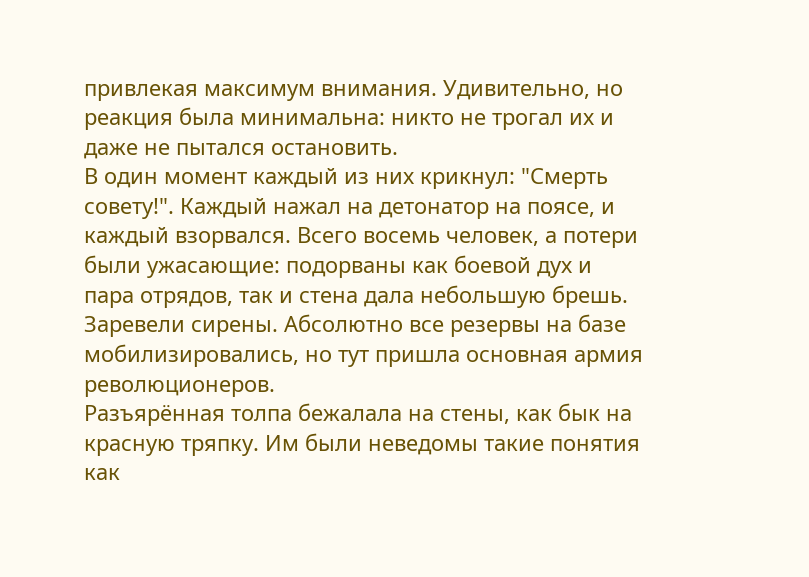привлекая максимум внимания. Удивительно, но реакция была минимальна: никто не трогал их и даже не пытался остановить.
В один момент каждый из них крикнул: "Смерть совету!". Каждый нажал на детонатор на поясе, и каждый взорвался. Всего восемь человек, а потери были ужасающие: подорваны как боевой дух и пара отрядов, так и стена дала небольшую брешь.
Заревели сирены. Абсолютно все резервы на базе мобилизировались, но тут пришла основная армия революционеров.
Разъярённая толпа бежалала на стены, как бык на красную тряпку. Им были неведомы такие понятия как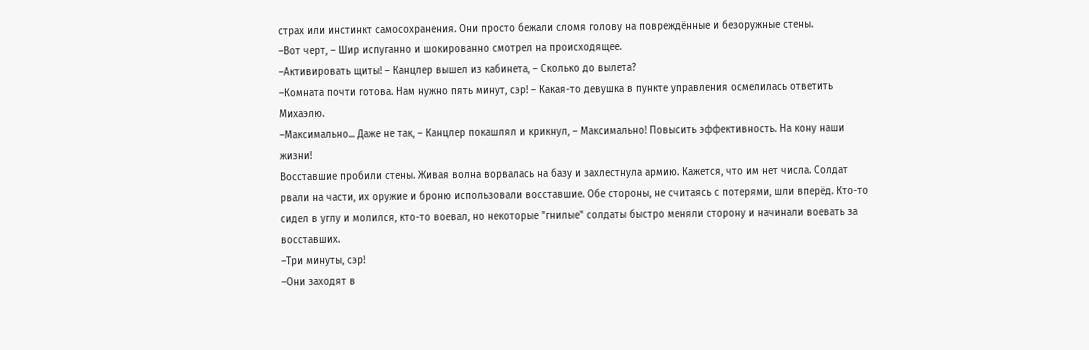страх или инстинкт самосохранения. Они просто бежали сломя голову на повреждённые и безоружные стены.
–Вот черт, – Шир испуганно и шокированно смотрел на происходящее.
–Активировать щиты! – Канцлер вышел из кабинета, – Сколько до вылета?
–Комната почти готова. Нам нужно пять минут, сэр! – Какая-то девушка в пункте управления осмелилась ответить Михаэлю.
–Максимально... Даже не так, – Канцлер покашлял и крикнул, – Максимально! Повысить эффективность. На кону наши жизни!
Восставшие пробили стены. Живая волна ворвалась на базу и захлестнула армию. Кажется, что им нет числа. Солдат рвали на части, их оружие и броню использовали восставшие. Обе стороны, не считаясь с потерями, шли вперёд. Кто-то сидел в углу и молился, кто-то воевал, но некоторые "гнилые" солдаты быстро меняли сторону и начинали воевать за восставших.
–Три минуты, сэр!
–Они заходят в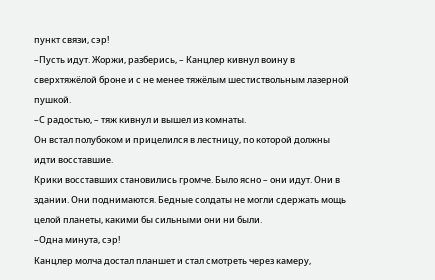пункт связи, сэр!
–Пусть идут. Жоржи, разберись, – Канцлер кивнул воину в сверхтяжёлой броне и с не менее тяжёлым шестиствольным лазерной пушкой.
–С радостью, – тяж кивнул и вышел из комнаты.
Он встал полубоком и прицелился в лестницу, по которой должны идти восставшие.
Крики восставших становились громче. Было ясно – они идут. Они в здании. Они поднимаются. Бедные солдаты не могли сдержать мощь целой планеты, какими бы сильными они ни были.
–Одна минута, сэр!
Канцлер молча достал планшет и стал смотреть через камеру,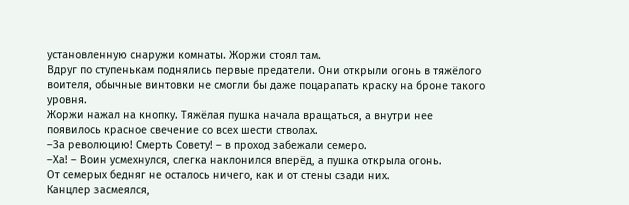установленную снаружи комнаты. Жоржи стоял там.
Вдруг по ступенькам поднялись первые предатели. Они открыли огонь в тяжёлого воителя, обычные винтовки не смогли бы даже поцарапать краску на броне такого уровня.
Жоржи нажал на кнопку. Тяжёлая пушка начала вращаться, а внутри нее появилось красное свечение со всех шести стволах.
–За революцию! Смерть Совету! – в проход забежали семеро.
–Ха! – Воин усмехнулся, слегка наклонился вперёд, а пушка открыла огонь.
От семерых бедняг не осталось ничего, как и от стены сзади них.
Канцлер засмеялся,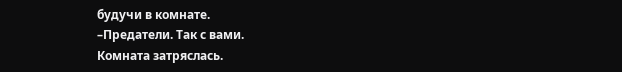будучи в комнате.
–Предатели. Так с вами.
Комната затряслась.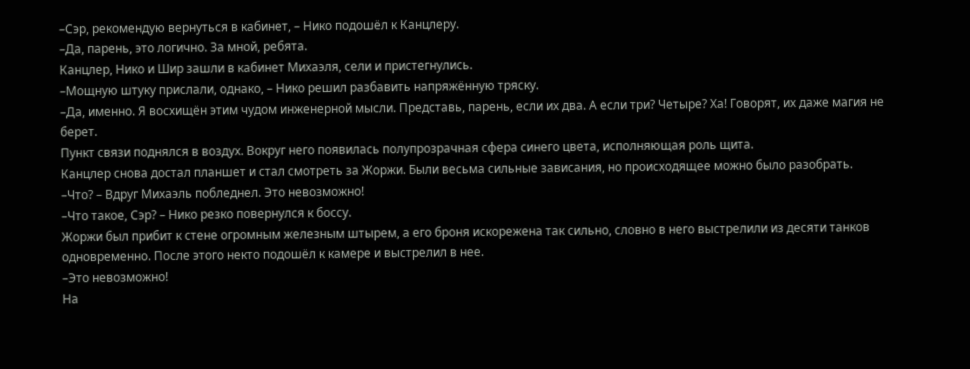–Сэр, рекомендую вернуться в кабинет, – Нико подошёл к Канцлеру.
–Да, парень, это логично. За мной, ребята.
Канцлер, Нико и Шир зашли в кабинет Михаэля, сели и пристегнулись.
–Мощную штуку прислали, однако, – Нико решил разбавить напряжённую тряску.
–Да, именно. Я восхищён этим чудом инженерной мысли. Представь, парень, если их два. А если три? Четыре? Ха! Говорят, их даже магия не берет.
Пункт связи поднялся в воздух. Вокруг него появилась полупрозрачная сфера синего цвета, исполняющая роль щита.
Канцлер снова достал планшет и стал смотреть за Жоржи. Были весьма сильные зависания, но происходящее можно было разобрать.
–Что? – Вдруг Михаэль побледнел. Это невозможно!
–Что такое, Сэр? – Нико резко повернулся к боссу.
Жоржи был прибит к стене огромным железным штырем, а его броня искорежена так сильно, словно в него выстрелили из десяти танков одновременно. После этого некто подошёл к камере и выстрелил в нее.
–Это невозможно!
На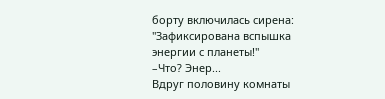борту включилась сирена: "Зафиксирована вспышка энергии с планеты!"
–Что? Энер...
Вдруг половину комнаты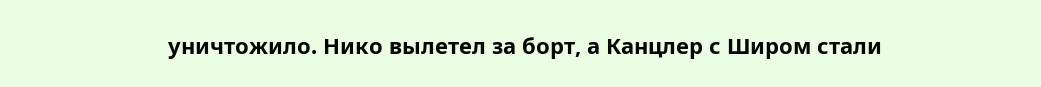уничтожило. Нико вылетел за борт, а Канцлер с Широм стали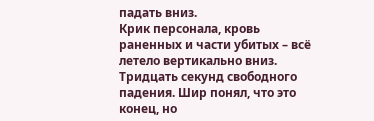падать вниз.
Крик персонала, кровь раненных и части убитых – всё летело вертикально вниз. Тридцать секунд свободного падения. Шир понял, что это конец, но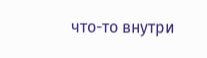что-то внутри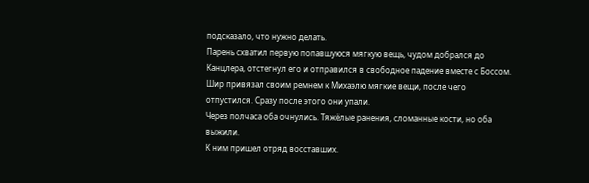подсказало, что нужно делать.
Парень схватил первую попавшуюся мягкую вещь, чудом добрался до Канцлера, отстегнул его и отправился в свободное падение вместе с Боссом. Шир привязал своим ремнем к Михаэлю мягкие вещи, после чего отпустился. Сразу после этого они упали.
Через полчаса оба очнулись. Тяжёлые ранения, сломанные кости, но оба выжили.
К ним пришел отряд восставших.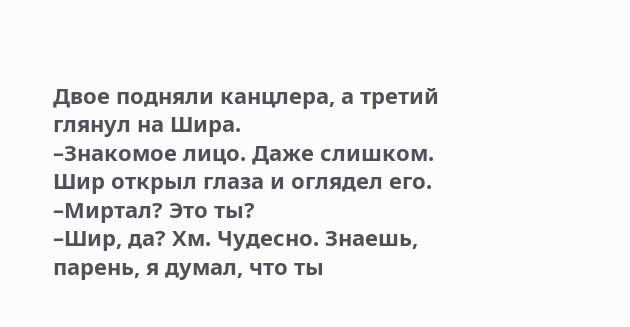Двое подняли канцлера, а третий глянул на Шира.
–Знакомое лицо. Даже слишком.
Шир открыл глаза и оглядел его.
–Миртал? Это ты?
–Шир, да? Хм. Чудесно. Знаешь, парень, я думал, что ты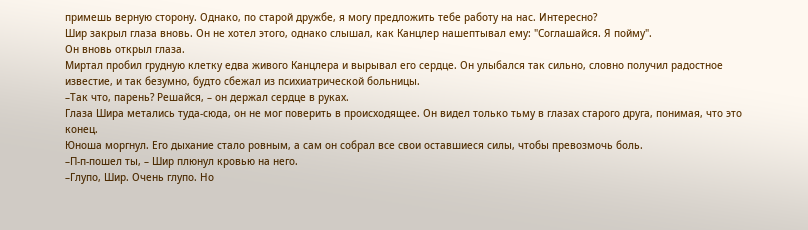примешь верную сторону. Однако, по старой дружбе, я могу предложить тебе работу на нас. Интересно?
Шир закрыл глаза вновь. Он не хотел этого, однако слышал, как Канцлер нашептывал ему: "Соглашайся. Я пойму".
Он вновь открыл глаза.
Миртал пробил грудную клетку едва живого Канцлера и вырывал его сердце. Он улыбался так сильно, словно получил радостное известие, и так безумно, будто сбежал из психиатрической больницы.
–Так что, парень? Решайся, – он держал сердце в руках.
Глаза Шира метались туда-сюда, он не мог поверить в происходящее. Он видел только тьму в глазах старого друга, понимая, что это конец.
Юноша моргнул. Его дыхание стало ровным, а сам он собрал все свои оставшиеся силы, чтобы превозмочь боль.
–П-п-пошел ты, – Шир плюнул кровью на него.
–Глупо, Шир. Очень глупо. Но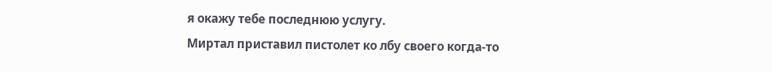я окажу тебе последнюю услугу.
Миртал приставил пистолет ко лбу своего когда-то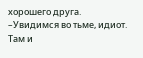хорошего друга.
–Увидимся во тьме, идиот. Там и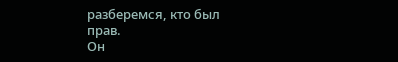разберемся, кто был прав.
Он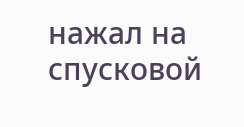нажал на спусковой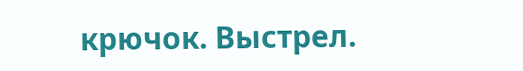крючок. Выстрел.